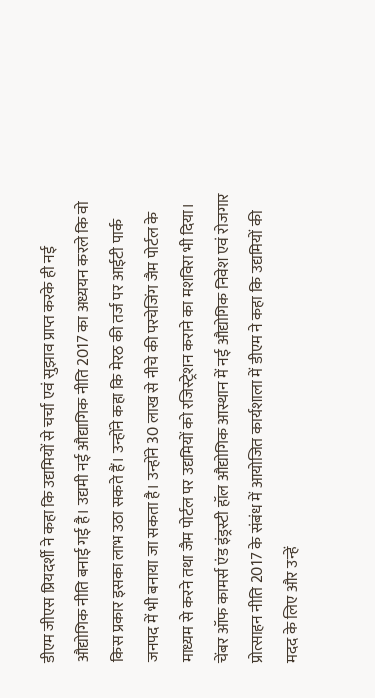डीएम जीएस प्रियदर्शी ने कहा कि उद्यमियों से चर्चा एवं सुझाव प्राप्त करके ही नई औद्योगिक नीति बनाई गई है। उद्यमी नई औद्यागिक नीति 2017 का अध्ययन करले कि वो किस प्रकार इसका लाभ उठा सकते हैं। उन्होंने कहा कि मेरठ की तर्ज पर आईटी पार्क जनपद में भी बनाया जा सकता है। उन्होंने 30 लाख से नीचे की परचेजिंग जैम पोर्टल के माध्यम से करने तथा जैम पोर्टल पर उद्यमियों को रजिस्ट्रेशन कराने का मशविरा भी दिया।
चेंबर ऑफ कामर्स एंड इंड्रस्टी हॉल औद्योगिक आस्थान में नई औद्योगिक निवेश एवं रोजगार प्रोत्साहन नीति 2017 के संबंध में आयोजित कार्यशाला में डीएम ने कहा कि उद्यमियों की मदद के लिए और उन्हें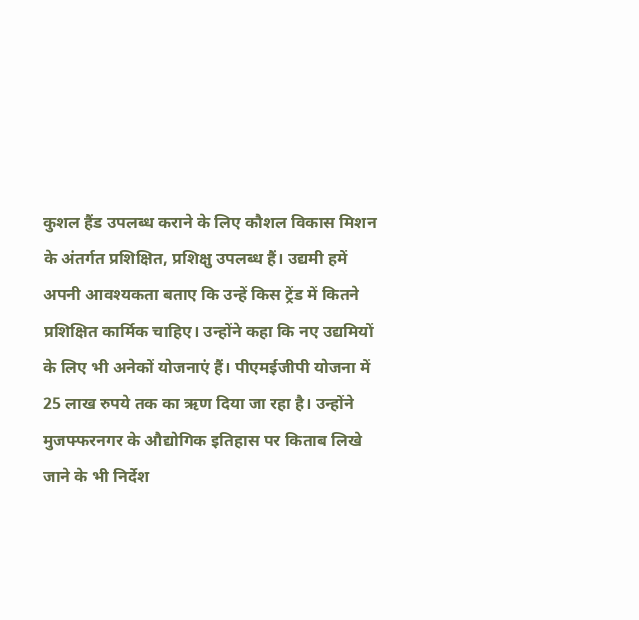कुशल हैंड उपलब्ध कराने के लिए कौशल विकास मिशन के अंतर्गत प्रशिक्षित, प्रशिक्षु उपलब्ध हैं। उद्यमी हमें अपनी आवश्यकता बताए कि उन्हें किस ट्रेंड में कितने प्रशिक्षित कार्मिक चाहिए। उन्होंने कहा कि नए उद्यमियों के लिए भी अनेकों योजनाएं हैं। पीएमईजीपी योजना में 25 लाख रुपये तक का ऋण दिया जा रहा है। उन्होंने मुजफ्फरनगर के औद्योगिक इतिहास पर किताब लिखे जाने के भी निर्देश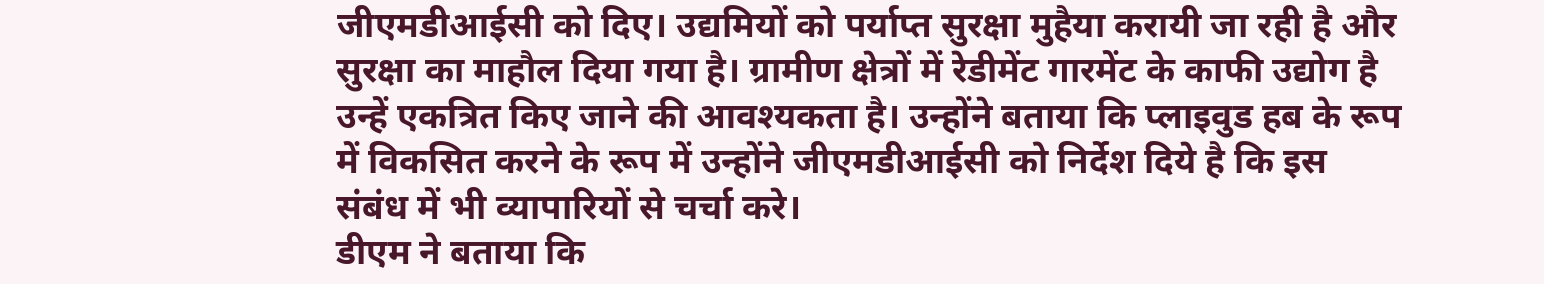जीएमडीआईसी को दिए। उद्यमियों को पर्याप्त सुरक्षा मुहैया करायी जा रही है और सुरक्षा का माहौल दिया गया है। ग्रामीण क्षेत्रों में रेडीमेंट गारमेंट के काफी उद्योग है उन्हें एकत्रित किए जाने की आवश्यकता है। उन्होंने बताया कि प्लाइवुड हब के रूप में विकसित करने के रूप में उन्होंने जीएमडीआईसी को निर्देश दिये है कि इस संबंध में भी व्यापारियों से चर्चा करे।
डीएम ने बताया कि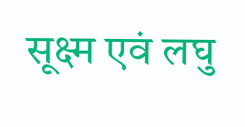सूक्ष्म एवं लघु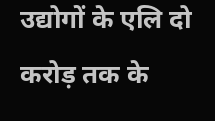उद्योगों के एलि दो करोड़ तक के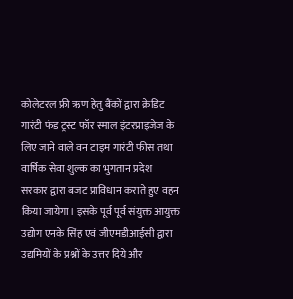कोलेटरल फ्री ऋण हेतु बैंकों द्वारा क्रेडिट गारंटी फंड ट्रस्ट फॉर स्माल इंटरप्राइजेज के लिए जाने वाले वन टाइम गारंटी फीस तथा वार्षिक सेवा शुल्क का भुगतान प्रदेश सरकार द्वारा बजट प्राविधान कराते हुए वहन किया जायेगा। इसके पूर्व पूर्व संयुक्त आयुक्त उद्योग एनके सिंह एवं जीएमडीआईसी द्वारा उद्यमियों के प्रश्नों के उत्तर दिये और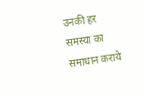उनकी हर समस्या का समाधान कराये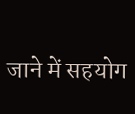जाने में सहयोग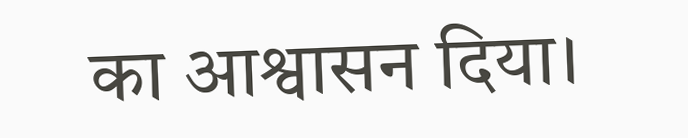का आश्वासन दिया।